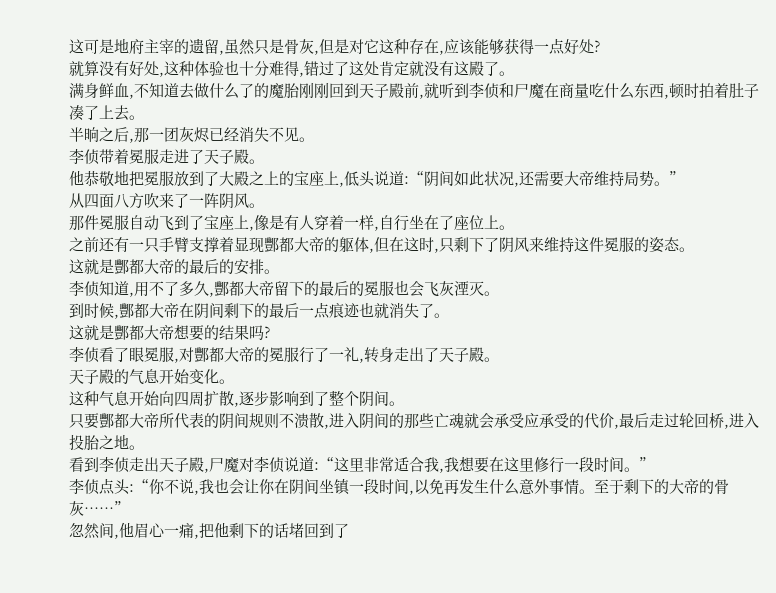这可是地府主宰的遗留,虽然只是骨灰,但是对它这种存在,应该能够获得一点好处?
就算没有好处,这种体验也十分难得,错过了这处肯定就没有这殿了。
满身鲜血,不知道去做什么了的魔胎刚刚回到天子殿前,就听到李侦和尸魔在商量吃什么东西,顿时拍着肚子凑了上去。
半晌之后,那一团灰烬已经消失不见。
李侦带着冕服走进了天子殿。
他恭敬地把冕服放到了大殿之上的宝座上,低头说道:“阴间如此状况,还需要大帝维持局势。”
从四面八方吹来了一阵阴风。
那件冕服自动飞到了宝座上,像是有人穿着一样,自行坐在了座位上。
之前还有一只手臂支撑着显现酆都大帝的躯体,但在这时,只剩下了阴风来维持这件冕服的姿态。
这就是酆都大帝的最后的安排。
李侦知道,用不了多久,酆都大帝留下的最后的冕服也会飞灰湮灭。
到时候,酆都大帝在阴间剩下的最后一点痕迹也就消失了。
这就是酆都大帝想要的结果吗?
李侦看了眼冕服,对酆都大帝的冕服行了一礼,转身走出了天子殿。
天子殿的气息开始变化。
这种气息开始向四周扩散,逐步影响到了整个阴间。
只要酆都大帝所代表的阴间规则不溃散,进入阴间的那些亡魂就会承受应承受的代价,最后走过轮回桥,进入投胎之地。
看到李侦走出天子殿,尸魔对李侦说道:“这里非常适合我,我想要在这里修行一段时间。”
李侦点头:“你不说,我也会让你在阴间坐镇一段时间,以免再发生什么意外事情。至于剩下的大帝的骨灰……”
忽然间,他眉心一痛,把他剩下的话堵回到了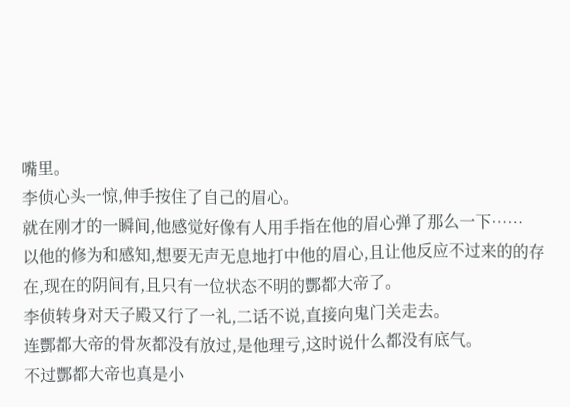嘴里。
李侦心头一惊,伸手按住了自己的眉心。
就在刚才的一瞬间,他感觉好像有人用手指在他的眉心弹了那么一下……
以他的修为和感知,想要无声无息地打中他的眉心,且让他反应不过来的的存在,现在的阴间有,且只有一位状态不明的酆都大帝了。
李侦转身对天子殿又行了一礼,二话不说,直接向鬼门关走去。
连酆都大帝的骨灰都没有放过,是他理亏,这时说什么都没有底气。
不过酆都大帝也真是小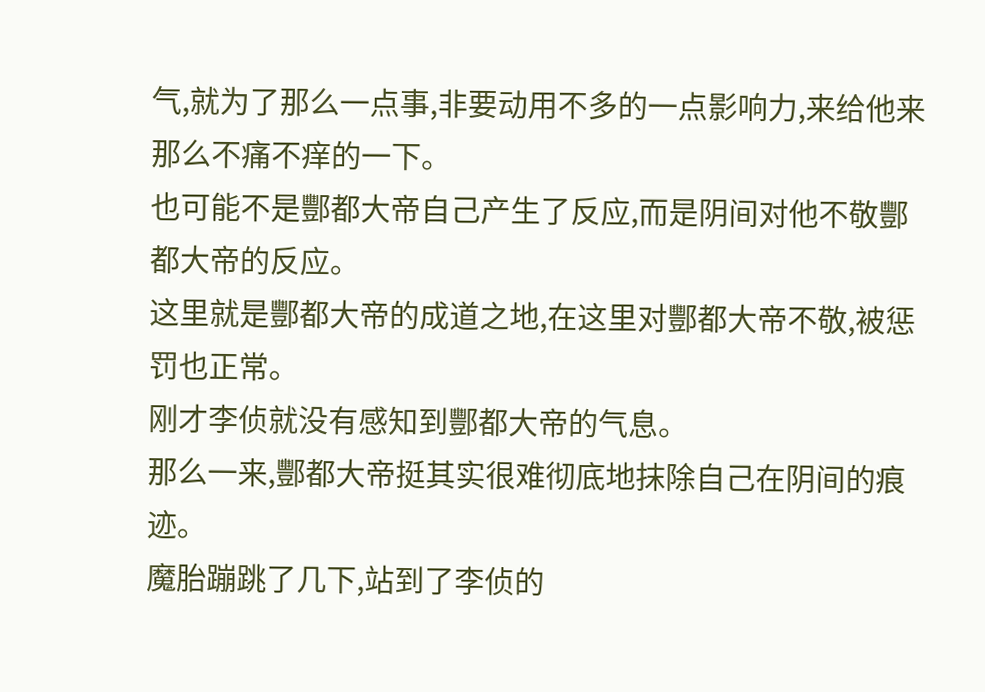气,就为了那么一点事,非要动用不多的一点影响力,来给他来那么不痛不痒的一下。
也可能不是酆都大帝自己产生了反应,而是阴间对他不敬酆都大帝的反应。
这里就是酆都大帝的成道之地,在这里对酆都大帝不敬,被惩罚也正常。
刚才李侦就没有感知到酆都大帝的气息。
那么一来,酆都大帝挺其实很难彻底地抹除自己在阴间的痕迹。
魔胎蹦跳了几下,站到了李侦的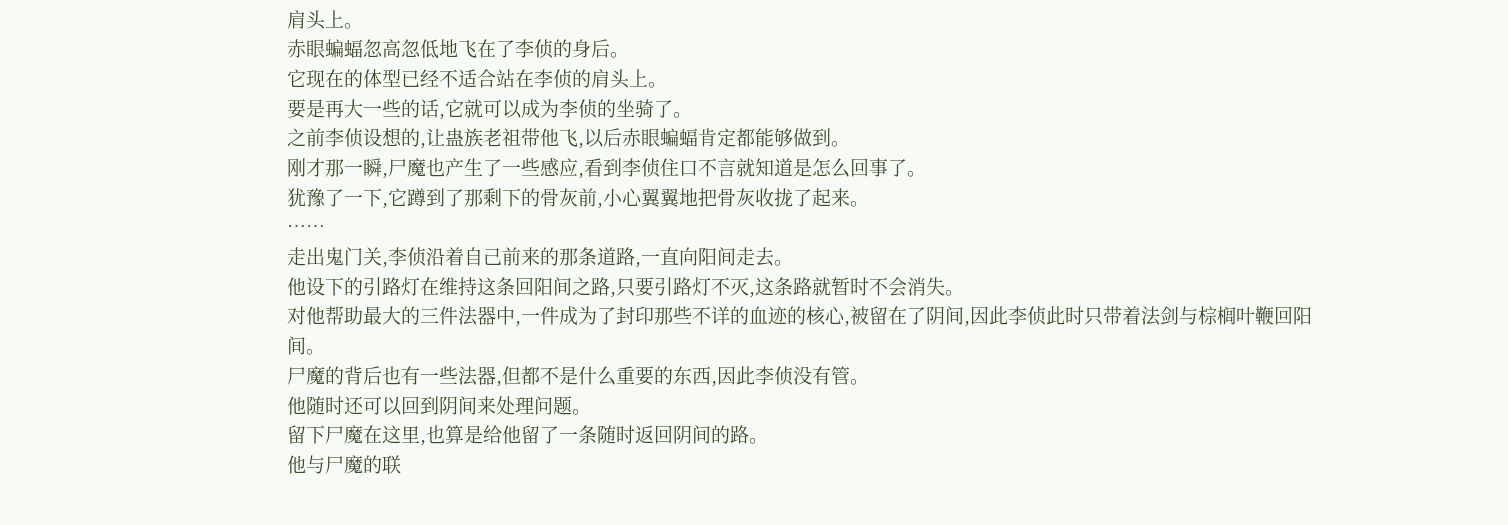肩头上。
赤眼蝙蝠忽高忽低地飞在了李侦的身后。
它现在的体型已经不适合站在李侦的肩头上。
要是再大一些的话,它就可以成为李侦的坐骑了。
之前李侦设想的,让蛊族老祖带他飞,以后赤眼蝙蝠肯定都能够做到。
刚才那一瞬,尸魔也产生了一些感应,看到李侦住口不言就知道是怎么回事了。
犹豫了一下,它蹲到了那剩下的骨灰前,小心翼翼地把骨灰收拢了起来。
……
走出鬼门关,李侦沿着自己前来的那条道路,一直向阳间走去。
他设下的引路灯在维持这条回阳间之路,只要引路灯不灭,这条路就暂时不会消失。
对他帮助最大的三件法器中,一件成为了封印那些不详的血迹的核心,被留在了阴间,因此李侦此时只带着法剑与棕榈叶鞭回阳间。
尸魔的背后也有一些法器,但都不是什么重要的东西,因此李侦没有管。
他随时还可以回到阴间来处理问题。
留下尸魔在这里,也算是给他留了一条随时返回阴间的路。
他与尸魔的联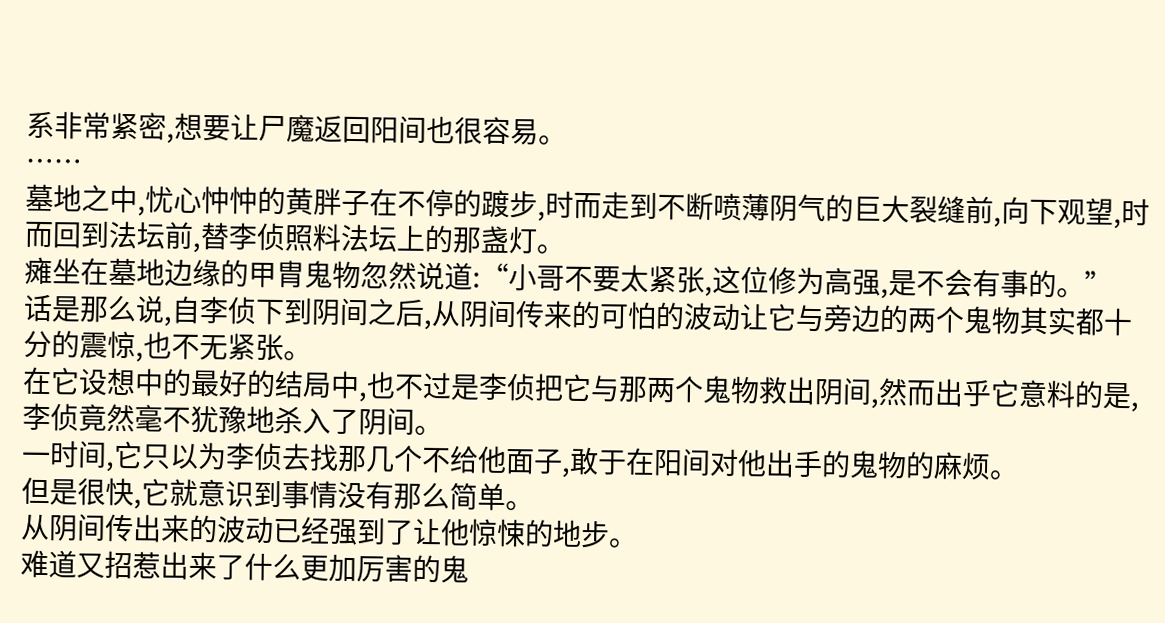系非常紧密,想要让尸魔返回阳间也很容易。
……
墓地之中,忧心忡忡的黄胖子在不停的踱步,时而走到不断喷薄阴气的巨大裂缝前,向下观望,时而回到法坛前,替李侦照料法坛上的那盏灯。
瘫坐在墓地边缘的甲胄鬼物忽然说道:“小哥不要太紧张,这位修为高强,是不会有事的。”
话是那么说,自李侦下到阴间之后,从阴间传来的可怕的波动让它与旁边的两个鬼物其实都十分的震惊,也不无紧张。
在它设想中的最好的结局中,也不过是李侦把它与那两个鬼物救出阴间,然而出乎它意料的是,李侦竟然毫不犹豫地杀入了阴间。
一时间,它只以为李侦去找那几个不给他面子,敢于在阳间对他出手的鬼物的麻烦。
但是很快,它就意识到事情没有那么简单。
从阴间传出来的波动已经强到了让他惊悚的地步。
难道又招惹出来了什么更加厉害的鬼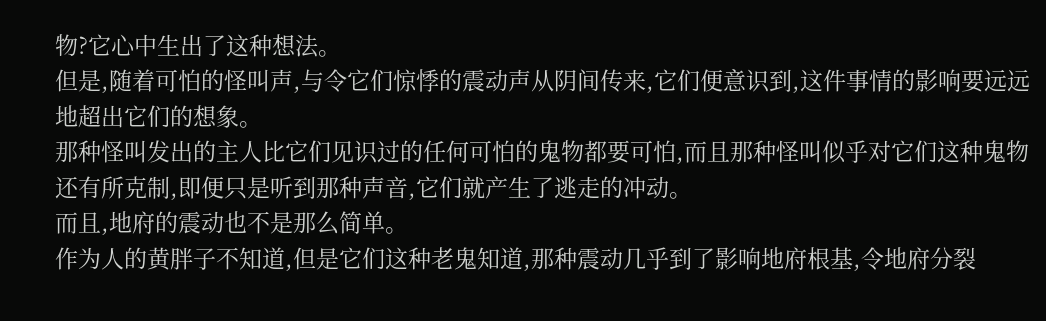物?它心中生出了这种想法。
但是,随着可怕的怪叫声,与令它们惊悸的震动声从阴间传来,它们便意识到,这件事情的影响要远远地超出它们的想象。
那种怪叫发出的主人比它们见识过的任何可怕的鬼物都要可怕,而且那种怪叫似乎对它们这种鬼物还有所克制,即便只是听到那种声音,它们就产生了逃走的冲动。
而且,地府的震动也不是那么简单。
作为人的黄胖子不知道,但是它们这种老鬼知道,那种震动几乎到了影响地府根基,令地府分裂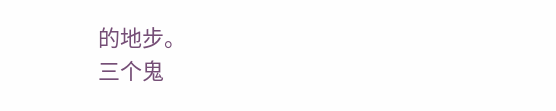的地步。
三个鬼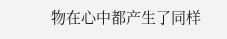物在心中都产生了同样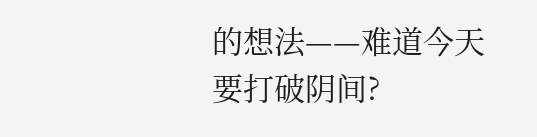的想法——难道今天要打破阴间?